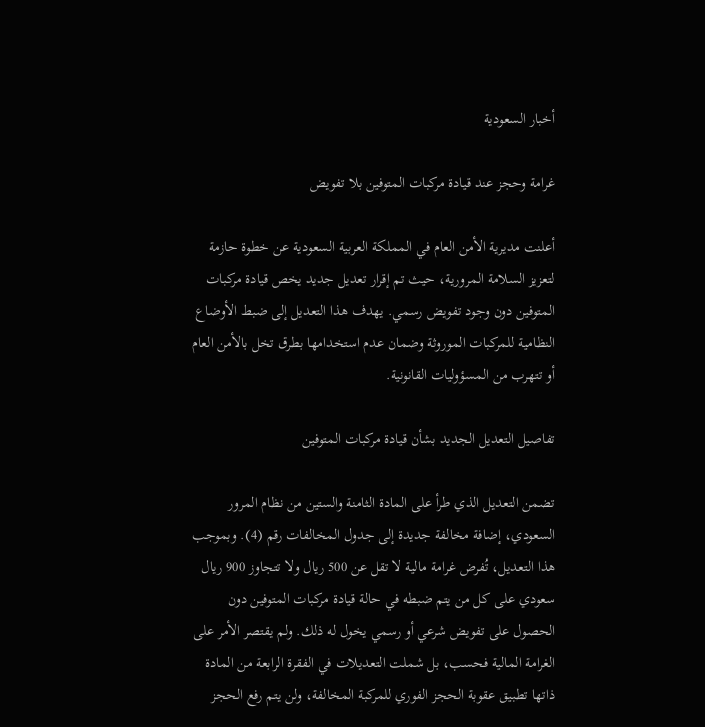أخبار السعودية

غرامة وحجز عند قيادة مركبات المتوفين بلا تفويض

أعلنت مديرية الأمن العام في المملكة العربية السعودية عن خطوة حازمة لتعزيز السلامة المرورية، حيث تم إقرار تعديل جديد يخص قيادة مركبات المتوفين دون وجود تفويض رسمي. يهدف هذا التعديل إلى ضبط الأوضاع النظامية للمركبات الموروثة وضمان عدم استخدامها بطرق تخل بالأمن العام أو تتهرب من المسؤوليات القانونية.

تفاصيل التعديل الجديد بشأن قيادة مركبات المتوفين

تضمن التعديل الذي طرأ على المادة الثامنة والستين من نظام المرور السعودي، إضافة مخالفة جديدة إلى جدول المخالفات رقم (4). وبموجب هذا التعديل، تُفرض غرامة مالية لا تقل عن 500 ريال ولا تتجاوز 900 ريال سعودي على كل من يتم ضبطه في حالة قيادة مركبات المتوفين دون الحصول على تفويض شرعي أو رسمي يخول له ذلك. ولم يقتصر الأمر على الغرامة المالية فحسب، بل شملت التعديلات في الفقرة الرابعة من المادة ذاتها تطبيق عقوبة الحجز الفوري للمركبة المخالفة، ولن يتم رفع الحجز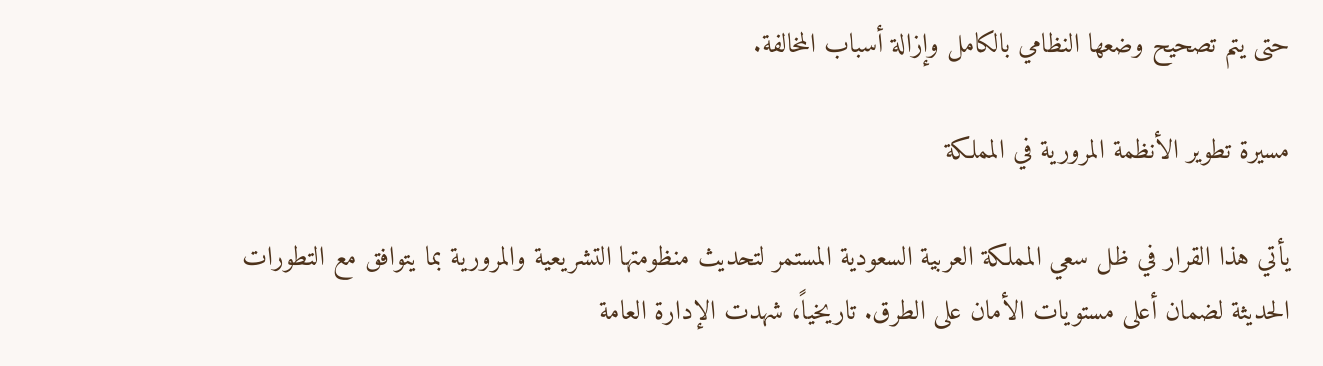حتى يتم تصحيح وضعها النظامي بالكامل وإزالة أسباب المخالفة.

مسيرة تطوير الأنظمة المرورية في المملكة

يأتي هذا القرار في ظل سعي المملكة العربية السعودية المستمر لتحديث منظومتها التشريعية والمرورية بما يتوافق مع التطورات الحديثة لضمان أعلى مستويات الأمان على الطرق. تاريخياً، شهدت الإدارة العامة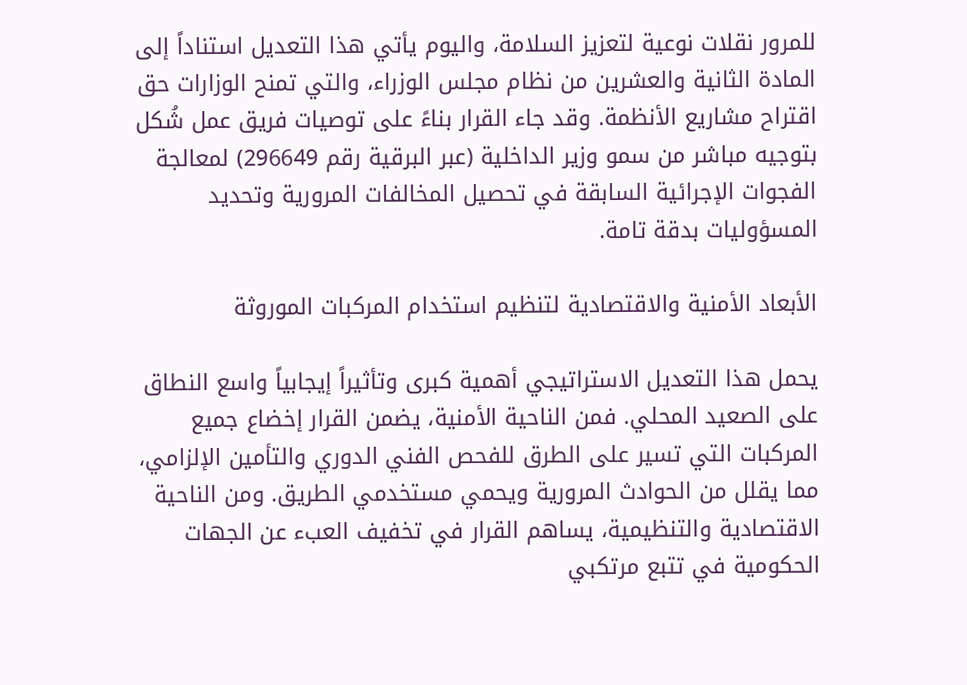للمرور نقلات نوعية لتعزيز السلامة، واليوم يأتي هذا التعديل استناداً إلى المادة الثانية والعشرين من نظام مجلس الوزراء، والتي تمنح الوزارات حق اقتراح مشاريع الأنظمة. وقد جاء القرار بناءً على توصيات فريق عمل شُكل بتوجيه مباشر من سمو وزير الداخلية (عبر البرقية رقم 296649) لمعالجة الفجوات الإجرائية السابقة في تحصيل المخالفات المرورية وتحديد المسؤوليات بدقة تامة.

الأبعاد الأمنية والاقتصادية لتنظيم استخدام المركبات الموروثة

يحمل هذا التعديل الاستراتيجي أهمية كبرى وتأثيراً إيجابياً واسع النطاق على الصعيد المحلي. فمن الناحية الأمنية، يضمن القرار إخضاع جميع المركبات التي تسير على الطرق للفحص الفني الدوري والتأمين الإلزامي، مما يقلل من الحوادث المرورية ويحمي مستخدمي الطريق. ومن الناحية الاقتصادية والتنظيمية، يساهم القرار في تخفيف العبء عن الجهات الحكومية في تتبع مرتكبي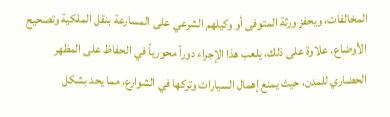المخالفات، ويحفز ورثة المتوفى أو وكيلهم الشرعي على المسارعة بنقل الملكية وتصحيح الأوضاع. علاوة على ذلك، يلعب هذا الإجراء دوراً محورياً في الحفاظ على المظهر الحضاري للمدن، حيث يمنع إهمال السيارات وتركها في الشوارع، مما يحد بشكل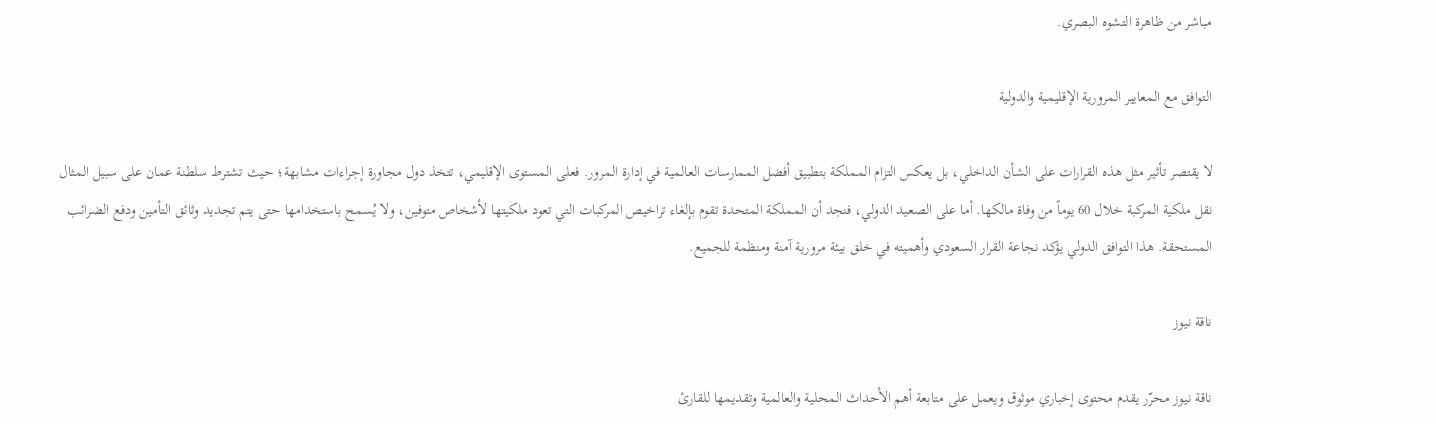مباشر من ظاهرة التشوه البصري.

التوافق مع المعايير المرورية الإقليمية والدولية

لا يقتصر تأثير مثل هذه القرارات على الشأن الداخلي، بل يعكس التزام المملكة بتطبيق أفضل الممارسات العالمية في إدارة المرور. فعلى المستوى الإقليمي، تتخذ دول مجاورة إجراءات مشابهة؛ حيث تشترط سلطنة عمان على سبيل المثال نقل ملكية المركبة خلال 60 يوماً من وفاة مالكها. أما على الصعيد الدولي، فنجد أن المملكة المتحدة تقوم بإلغاء تراخيص المركبات التي تعود ملكيتها لأشخاص متوفين، ولا يُسمح باستخدامها حتى يتم تجديد وثائق التأمين ودفع الضرائب المستحقة. هذا التوافق الدولي يؤكد نجاعة القرار السعودي وأهميته في خلق بيئة مرورية آمنة ومنظمة للجميع.

ناقة نيوز

ناقة نيوز محرّر يقدم محتوى إخباري موثوق ويعمل على متابعة أهم الأحداث المحلية والعالمية وتقديمها للقارئ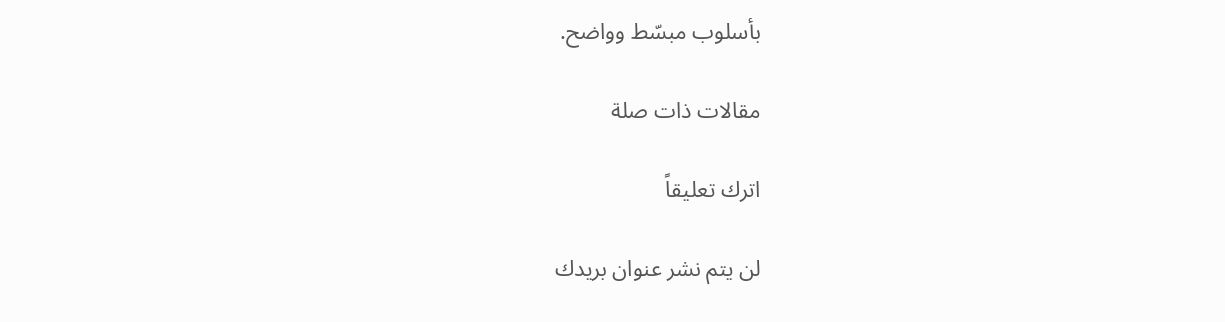بأسلوب مبسّط وواضح.

مقالات ذات صلة

اترك تعليقاً

لن يتم نشر عنوان بريدك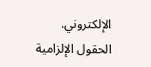الإلكتروني. الحقول الإلزامية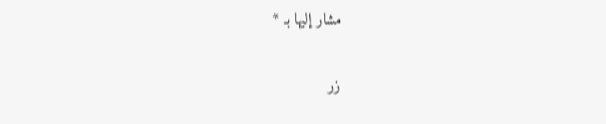مشار إليها بـ *

زر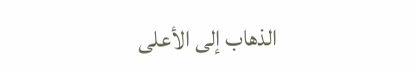الذهاب إلى الأعلى